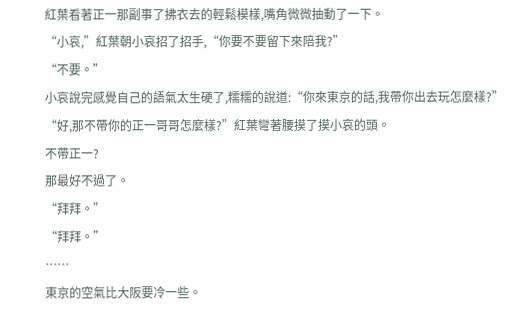紅葉看著正一那副事了拂衣去的輕鬆模樣,嘴角微微抽動了一下。
“小哀,”紅葉朝小哀招了招手,“你要不要留下來陪我?”
“不要。”
小哀說完感覺自己的語氣太生硬了,糯糯的說道:“你來東京的話,我帶你出去玩怎麼樣?”
“好,那不帶你的正一哥哥怎麼樣?”紅葉彎著腰摸了摸小哀的頭。
不帶正一?
那最好不過了。
“拜拜。”
“拜拜。”
……
東京的空氣比大阪要冷一些。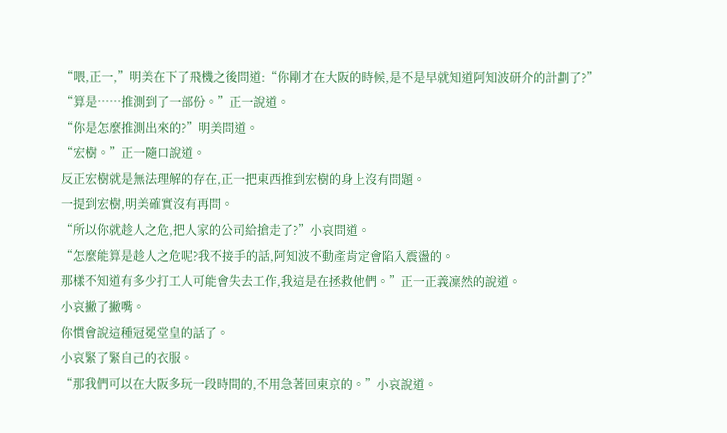“喂,正一,”明美在下了飛機之後問道:“你剛才在大阪的時候,是不是早就知道阿知波研介的計劃了?”
“算是……推測到了一部份。”正一說道。
“你是怎麼推測出來的?”明美問道。
“宏樹。”正一隨口說道。
反正宏樹就是無法理解的存在,正一把東西推到宏樹的身上沒有問題。
一提到宏樹,明美確實沒有再問。
“所以你就趁人之危,把人家的公司給搶走了?”小哀問道。
“怎麼能算是趁人之危呢?我不接手的話,阿知波不動產肯定會陷入震盪的。
那樣不知道有多少打工人可能會失去工作,我這是在拯救他們。”正一正義凜然的說道。
小哀撇了撇嘴。
你慣會說這種冠冕堂皇的話了。
小哀緊了緊自己的衣服。
“那我們可以在大阪多玩一段時間的,不用急著回東京的。”小哀說道。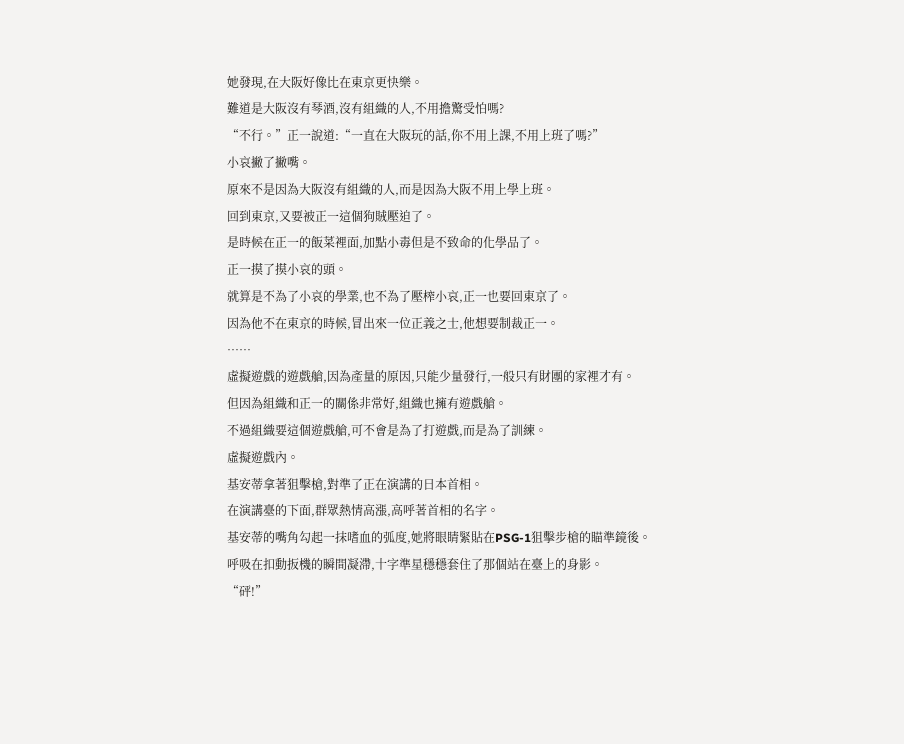她發現,在大阪好像比在東京更快樂。
難道是大阪沒有琴酒,沒有組織的人,不用擔驚受怕嗎?
“不行。”正一說道:“一直在大阪玩的話,你不用上課,不用上班了嗎?”
小哀撇了撇嘴。
原來不是因為大阪沒有組織的人,而是因為大阪不用上學上班。
回到東京,又要被正一這個狗賊壓迫了。
是時候在正一的飯菜裡面,加點小毒但是不致命的化學品了。
正一摸了摸小哀的頭。
就算是不為了小哀的學業,也不為了壓榨小哀,正一也要回東京了。
因為他不在東京的時候,冒出來一位正義之士,他想要制裁正一。
……
虛擬遊戲的遊戲艙,因為產量的原因,只能少量發行,一般只有財團的家裡才有。
但因為組織和正一的關係非常好,組織也擁有遊戲艙。
不過組織要這個遊戲艙,可不會是為了打遊戲,而是為了訓練。
虛擬遊戲內。
基安蒂拿著狙擊槍,對準了正在演講的日本首相。
在演講臺的下面,群眾熱情高漲,高呼著首相的名字。
基安蒂的嘴角勾起一抹嗜血的弧度,她將眼睛緊貼在PSG-1狙擊步槍的瞄準鏡後。
呼吸在扣動扳機的瞬間凝滯,十字準星穩穩套住了那個站在臺上的身影。
“砰!”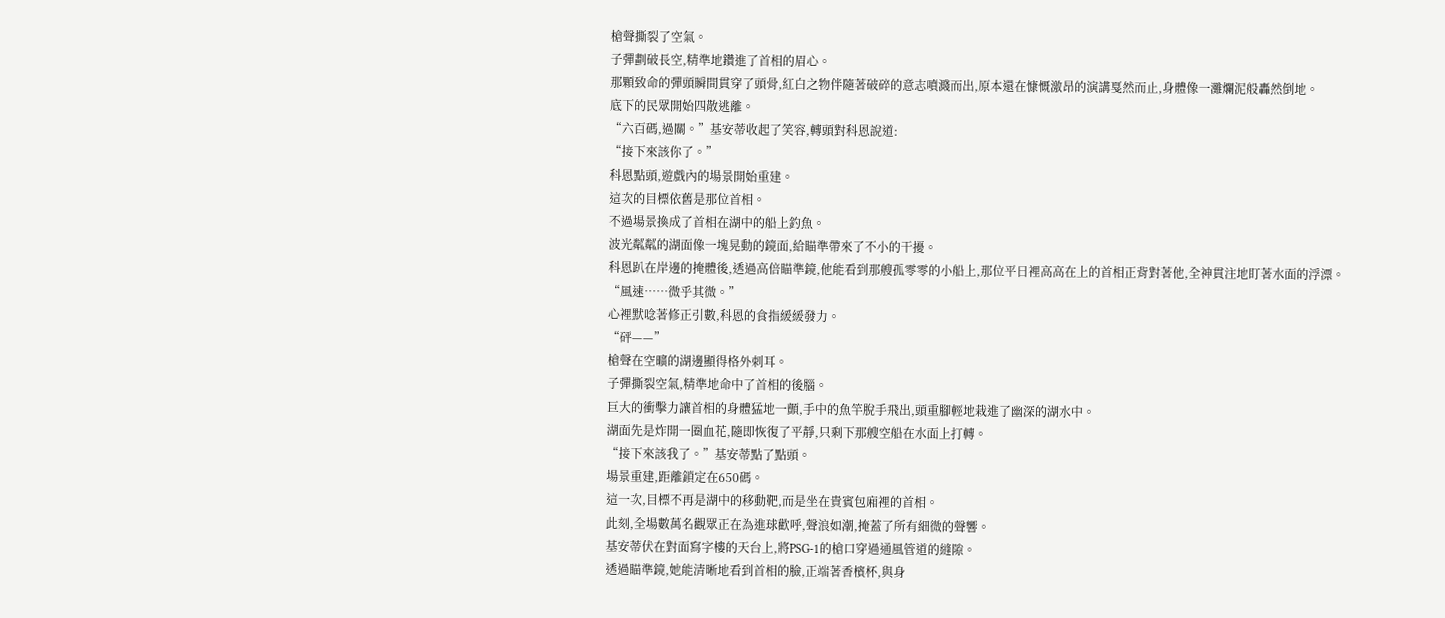槍聲撕裂了空氣。
子彈劃破長空,精準地鑽進了首相的眉心。
那顆致命的彈頭瞬間貫穿了頭骨,紅白之物伴隨著破碎的意志噴濺而出,原本還在慷慨激昂的演講戛然而止,身體像一灘爛泥般轟然倒地。
底下的民眾開始四散逃離。
“六百碼,過關。”基安蒂收起了笑容,轉頭對科恩說道:
“接下來該你了。”
科恩點頭,遊戲內的場景開始重建。
這次的目標依舊是那位首相。
不過場景換成了首相在湖中的船上釣魚。
波光粼粼的湖面像一塊晃動的鏡面,給瞄準帶來了不小的干擾。
科恩趴在岸邊的掩體後,透過高倍瞄準鏡,他能看到那艘孤零零的小船上,那位平日裡高高在上的首相正背對著他,全神貫注地盯著水面的浮漂。
“風速……微乎其微。”
心裡默唸著修正引數,科恩的食指緩緩發力。
“砰——”
槍聲在空曠的湖邊顯得格外刺耳。
子彈撕裂空氣,精準地命中了首相的後腦。
巨大的衝擊力讓首相的身體猛地一顫,手中的魚竿脫手飛出,頭重腳輕地栽進了幽深的湖水中。
湖面先是炸開一圈血花,隨即恢復了平靜,只剩下那艘空船在水面上打轉。
“接下來該我了。”基安蒂點了點頭。
場景重建,距離鎖定在650碼。
這一次,目標不再是湖中的移動靶,而是坐在貴賓包廂裡的首相。
此刻,全場數萬名觀眾正在為進球歡呼,聲浪如潮,掩蓋了所有細微的聲響。
基安蒂伏在對面寫字樓的天台上,將PSG-1的槍口穿過通風管道的縫隙。
透過瞄準鏡,她能清晰地看到首相的臉,正端著香檳杯,與身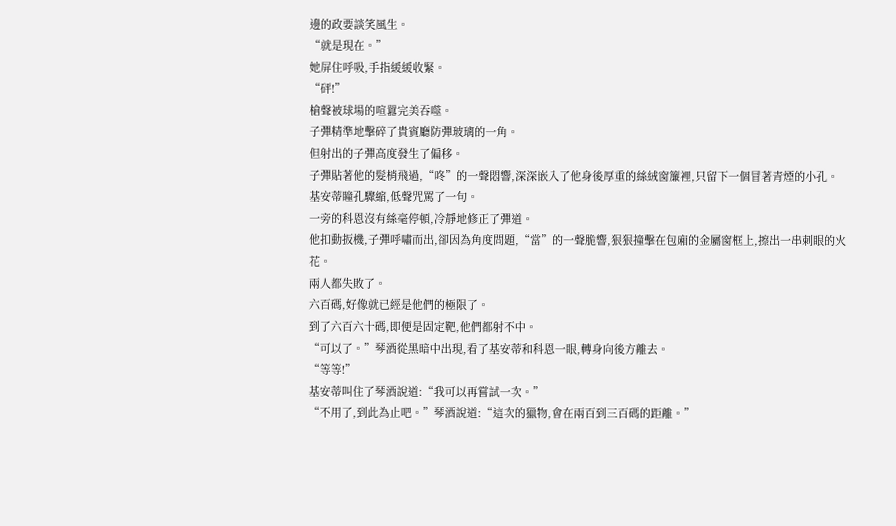邊的政要談笑風生。
“就是現在。”
她屏住呼吸,手指緩緩收緊。
“砰!”
槍聲被球場的喧囂完美吞噬。
子彈精準地擊碎了貴賓廳防彈玻璃的一角。
但射出的子彈高度發生了偏移。
子彈貼著他的髮梢飛過,“咚”的一聲悶響,深深嵌入了他身後厚重的絲絨窗簾裡,只留下一個冒著青煙的小孔。
基安蒂瞳孔驟縮,低聲咒罵了一句。
一旁的科恩沒有絲毫停頓,冷靜地修正了彈道。
他扣動扳機,子彈呼嘯而出,卻因為角度問題,“當”的一聲脆響,狠狠撞擊在包廂的金屬窗框上,擦出一串刺眼的火花。
兩人都失敗了。
六百碼,好像就已經是他們的極限了。
到了六百六十碼,即便是固定靶,他們都射不中。
“可以了。”琴酒從黑暗中出現,看了基安蒂和科恩一眼,轉身向後方離去。
“等等!”
基安蒂叫住了琴酒說道:“我可以再嘗試一次。”
“不用了,到此為止吧。”琴酒說道:“這次的獵物,會在兩百到三百碼的距離。”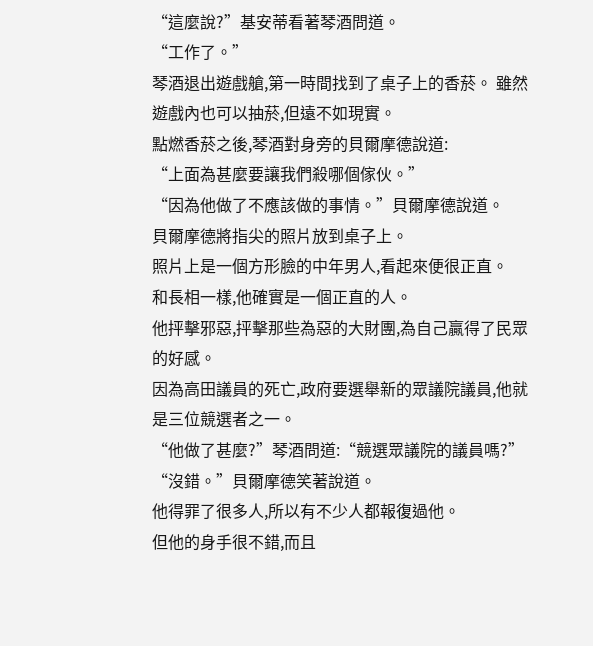“這麼說?”基安蒂看著琴酒問道。
“工作了。”
琴酒退出遊戲艙,第一時間找到了桌子上的香菸。 雖然遊戲內也可以抽菸,但遠不如現實。
點燃香菸之後,琴酒對身旁的貝爾摩德說道:
“上面為甚麼要讓我們殺哪個傢伙。”
“因為他做了不應該做的事情。”貝爾摩德說道。
貝爾摩德將指尖的照片放到桌子上。
照片上是一個方形臉的中年男人,看起來便很正直。
和長相一樣,他確實是一個正直的人。
他抨擊邪惡,抨擊那些為惡的大財團,為自己贏得了民眾的好感。
因為高田議員的死亡,政府要選舉新的眾議院議員,他就是三位競選者之一。
“他做了甚麼?”琴酒問道:“競選眾議院的議員嗎?”
“沒錯。”貝爾摩德笑著說道。
他得罪了很多人,所以有不少人都報復過他。
但他的身手很不錯,而且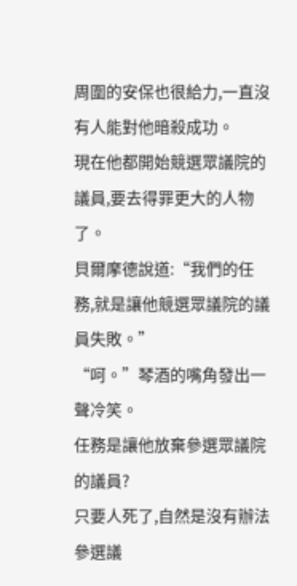周圍的安保也很給力,一直沒有人能對他暗殺成功。
現在他都開始競選眾議院的議員,要去得罪更大的人物了。
貝爾摩德說道:“我們的任務,就是讓他競選眾議院的議員失敗。”
“呵。”琴酒的嘴角發出一聲冷笑。
任務是讓他放棄參選眾議院的議員?
只要人死了,自然是沒有辦法參選議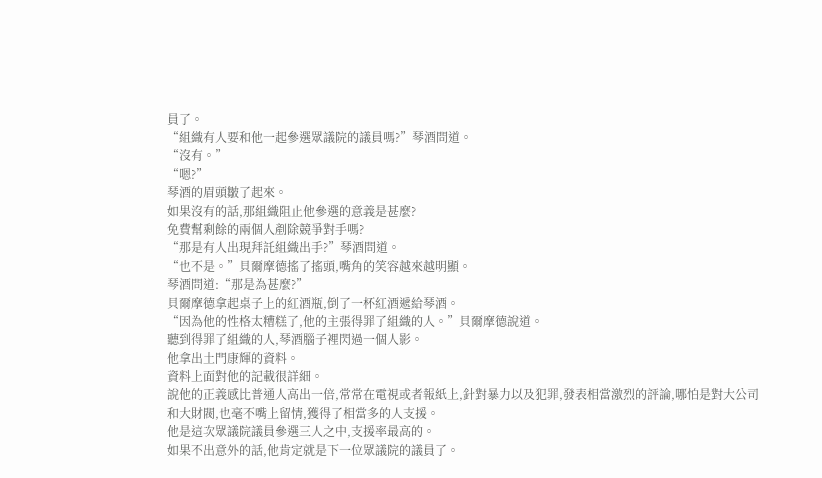員了。
“組織有人要和他一起參選眾議院的議員嗎?”琴酒問道。
“沒有。”
“嗯?”
琴酒的眉頭皺了起來。
如果沒有的話,那組織阻止他參選的意義是甚麼?
免費幫剩餘的兩個人剷除競爭對手嗎?
“那是有人出現拜託組織出手?”琴酒問道。
“也不是。”貝爾摩德搖了搖頭,嘴角的笑容越來越明顯。
琴酒問道:“那是為甚麼?”
貝爾摩德拿起桌子上的紅酒瓶,倒了一杯紅酒遞給琴酒。
“因為他的性格太糟糕了,他的主張得罪了組織的人。”貝爾摩德說道。
聽到得罪了組織的人,琴酒腦子裡閃過一個人影。
他拿出土門康輝的資料。
資料上面對他的記載很詳細。
說他的正義感比普通人高出一倍,常常在電視或者報紙上,針對暴力以及犯罪,發表相當激烈的評論,哪怕是對大公司和大財閥,也毫不嘴上留情,獲得了相當多的人支援。
他是這次眾議院議員參選三人之中,支援率最高的。
如果不出意外的話,他肯定就是下一位眾議院的議員了。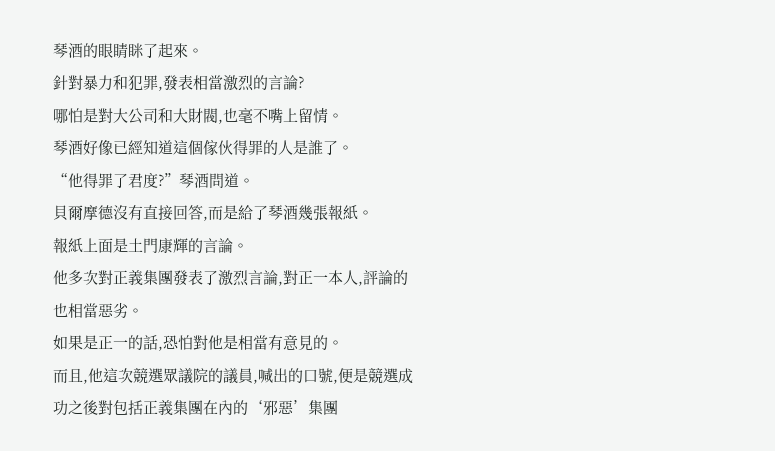琴酒的眼睛眯了起來。
針對暴力和犯罪,發表相當激烈的言論?
哪怕是對大公司和大財閥,也毫不嘴上留情。
琴酒好像已經知道這個傢伙得罪的人是誰了。
“他得罪了君度?”琴酒問道。
貝爾摩德沒有直接回答,而是給了琴酒幾張報紙。
報紙上面是土門康輝的言論。
他多次對正義集團發表了激烈言論,對正一本人,評論的也相當惡劣。
如果是正一的話,恐怕對他是相當有意見的。
而且,他這次競選眾議院的議員,喊出的口號,便是競選成功之後對包括正義集團在內的‘邪惡’集團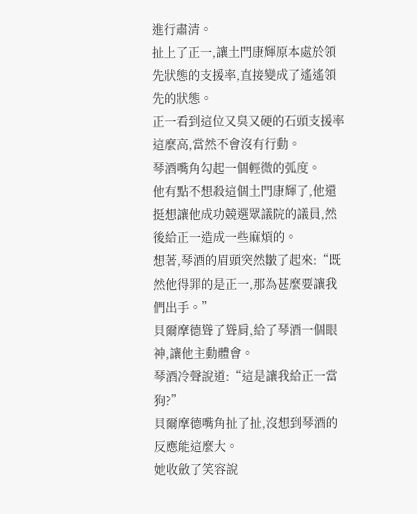進行肅清。
扯上了正一,讓土門康輝原本處於領先狀態的支援率,直接變成了遙遙領先的狀態。
正一看到這位又臭又硬的石頭支援率這麼高,當然不會沒有行動。
琴酒嘴角勾起一個輕微的弧度。
他有點不想殺這個土門康輝了,他還挺想讓他成功競選眾議院的議員,然後給正一造成一些麻煩的。
想著,琴酒的眉頭突然皺了起來:“既然他得罪的是正一,那為甚麼要讓我們出手。”
貝爾摩德聳了聳肩,給了琴酒一個眼神,讓他主動體會。
琴酒冷聲說道:“這是讓我給正一當狗?”
貝爾摩德嘴角扯了扯,沒想到琴酒的反應能這麼大。
她收斂了笑容說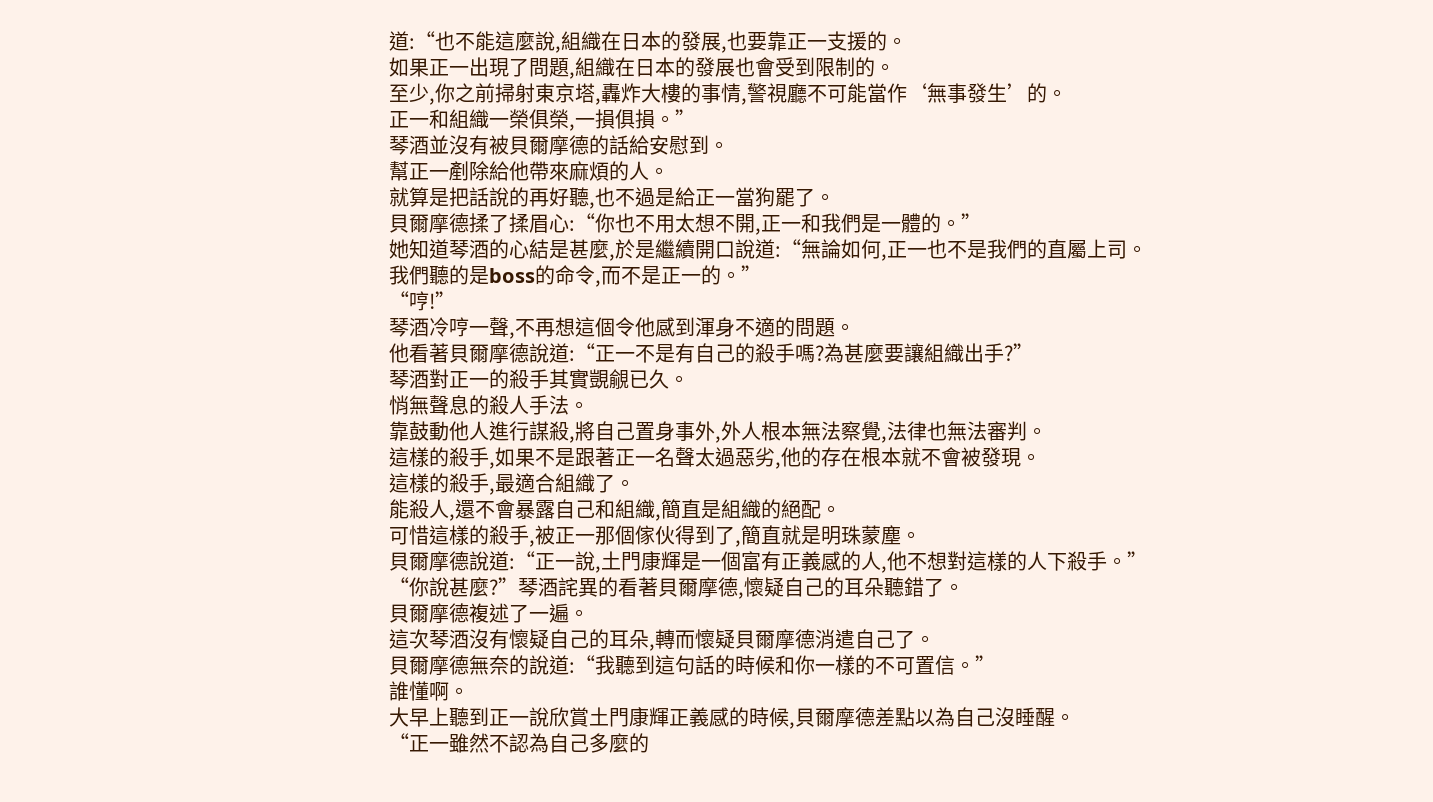道:“也不能這麼說,組織在日本的發展,也要靠正一支援的。
如果正一出現了問題,組織在日本的發展也會受到限制的。
至少,你之前掃射東京塔,轟炸大樓的事情,警視廳不可能當作‘無事發生’的。
正一和組織一榮俱榮,一損俱損。”
琴酒並沒有被貝爾摩德的話給安慰到。
幫正一剷除給他帶來麻煩的人。
就算是把話說的再好聽,也不過是給正一當狗罷了。
貝爾摩德揉了揉眉心:“你也不用太想不開,正一和我們是一體的。”
她知道琴酒的心結是甚麼,於是繼續開口說道:“無論如何,正一也不是我們的直屬上司。
我們聽的是boss的命令,而不是正一的。”
“哼!”
琴酒冷哼一聲,不再想這個令他感到渾身不適的問題。
他看著貝爾摩德說道:“正一不是有自己的殺手嗎?為甚麼要讓組織出手?”
琴酒對正一的殺手其實覬覦已久。
悄無聲息的殺人手法。
靠鼓動他人進行謀殺,將自己置身事外,外人根本無法察覺,法律也無法審判。
這樣的殺手,如果不是跟著正一名聲太過惡劣,他的存在根本就不會被發現。
這樣的殺手,最適合組織了。
能殺人,還不會暴露自己和組織,簡直是組織的絕配。
可惜這樣的殺手,被正一那個傢伙得到了,簡直就是明珠蒙塵。
貝爾摩德說道:“正一說,土門康輝是一個富有正義感的人,他不想對這樣的人下殺手。”
“你說甚麼?”琴酒詫異的看著貝爾摩德,懷疑自己的耳朵聽錯了。
貝爾摩德複述了一遍。
這次琴酒沒有懷疑自己的耳朵,轉而懷疑貝爾摩德消遣自己了。
貝爾摩德無奈的說道:“我聽到這句話的時候和你一樣的不可置信。”
誰懂啊。
大早上聽到正一說欣賞土門康輝正義感的時候,貝爾摩德差點以為自己沒睡醒。
“正一雖然不認為自己多麼的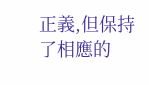正義,但保持了相應的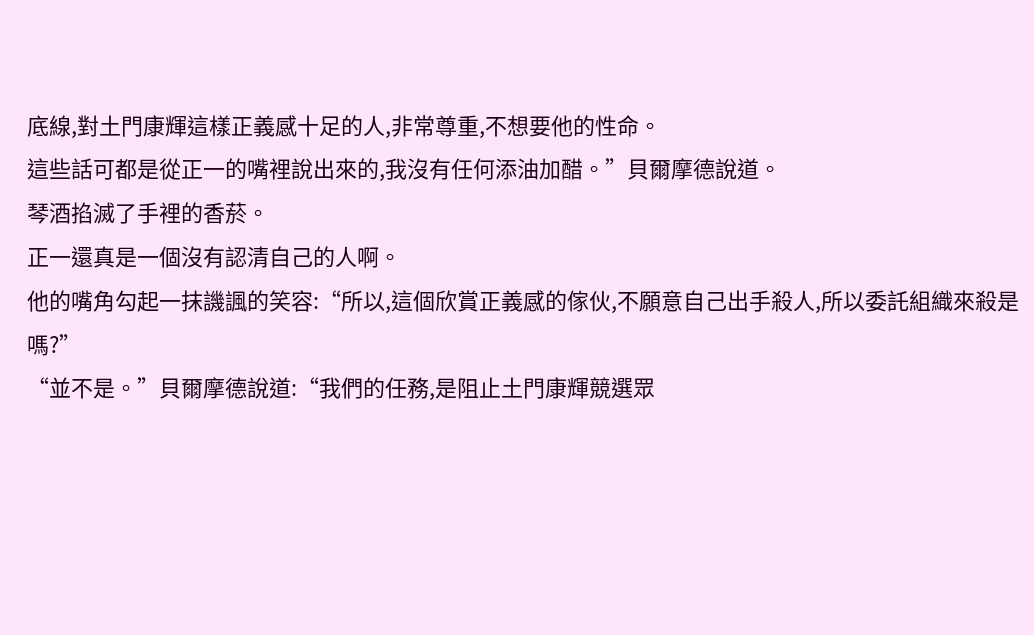底線,對土門康輝這樣正義感十足的人,非常尊重,不想要他的性命。
這些話可都是從正一的嘴裡說出來的,我沒有任何添油加醋。”貝爾摩德說道。
琴酒掐滅了手裡的香菸。
正一還真是一個沒有認清自己的人啊。
他的嘴角勾起一抹譏諷的笑容:“所以,這個欣賞正義感的傢伙,不願意自己出手殺人,所以委託組織來殺是嗎?”
“並不是。”貝爾摩德說道:“我們的任務,是阻止土門康輝競選眾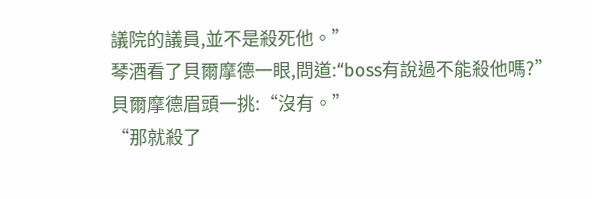議院的議員,並不是殺死他。”
琴酒看了貝爾摩德一眼,問道:“boss有說過不能殺他嗎?”
貝爾摩德眉頭一挑:“沒有。”
“那就殺了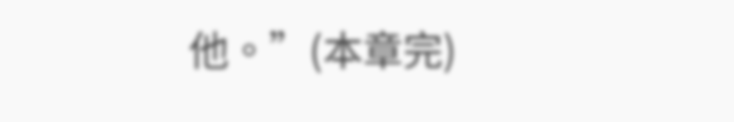他。”(本章完)